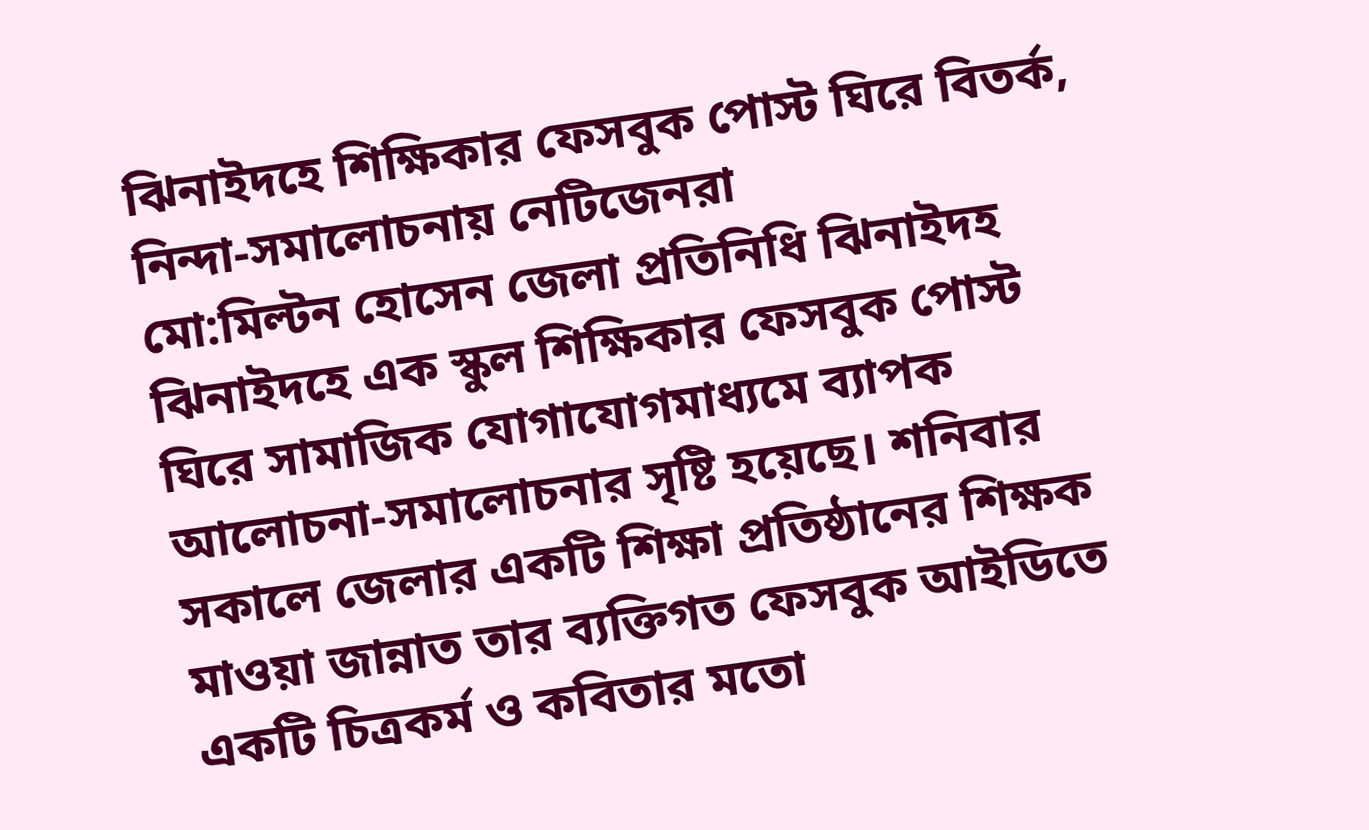ঝিনাইদহে শিক্ষিকার ফেসবুক পোস্ট ঘিরে বিতর্ক, নিন্দা-সমালোচনায় নেটিজেনরা
মো:মিল্টন হোসেন জেলা প্রতিনিধি ঝিনাইদহ
ঝিনাইদহে এক স্কুল শিক্ষিকার ফেসবুক পোস্ট ঘিরে সামাজিক যোগাযোগমাধ্যমে ব্যাপক আলোচনা-সমালোচনার সৃষ্টি হয়েছে। শনিবার সকালে জেলার একটি শিক্ষা প্রতিষ্ঠানের শিক্ষক মাওয়া জান্নাত তার ব্যক্তিগত ফেসবুক আইডিতে একটি চিত্রকর্ম ও কবিতার মতো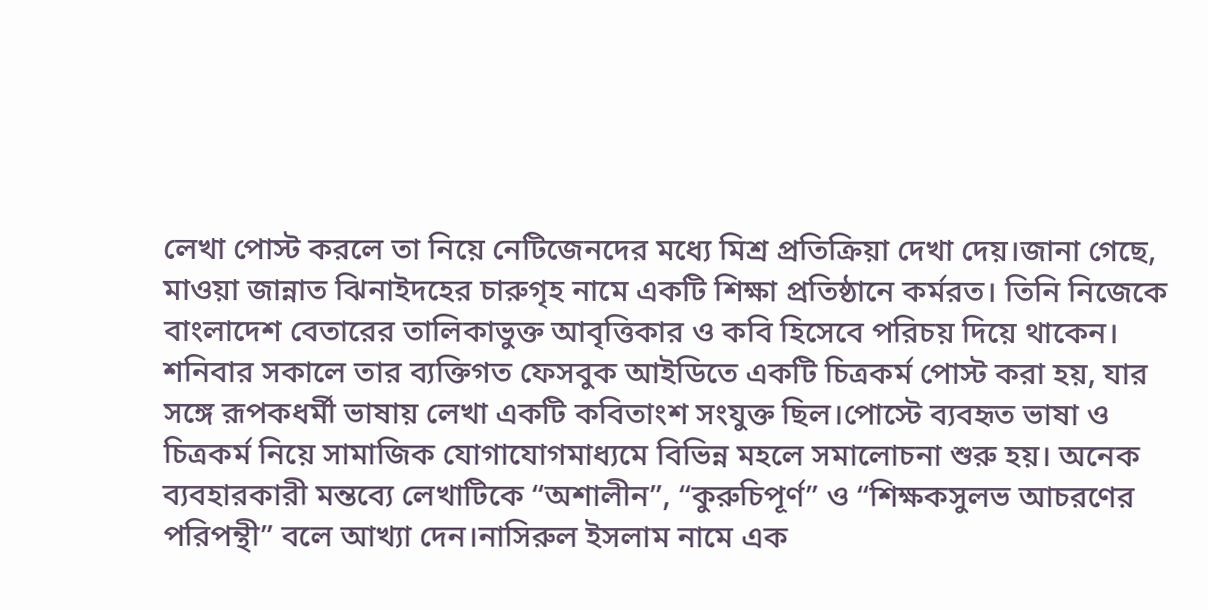লেখা পোস্ট করলে তা নিয়ে নেটিজেনদের মধ্যে মিশ্র প্রতিক্রিয়া দেখা দেয়।জানা গেছে, মাওয়া জান্নাত ঝিনাইদহের চারুগৃহ নামে একটি শিক্ষা প্রতিষ্ঠানে কর্মরত। তিনি নিজেকে বাংলাদেশ বেতারের তালিকাভুক্ত আবৃত্তিকার ও কবি হিসেবে পরিচয় দিয়ে থাকেন। শনিবার সকালে তার ব্যক্তিগত ফেসবুক আইডিতে একটি চিত্রকর্ম পোস্ট করা হয়, যার সঙ্গে রূপকধর্মী ভাষায় লেখা একটি কবিতাংশ সংযুক্ত ছিল।পোস্টে ব্যবহৃত ভাষা ও চিত্রকর্ম নিয়ে সামাজিক যোগাযোগমাধ্যমে বিভিন্ন মহলে সমালোচনা শুরু হয়। অনেক ব্যবহারকারী মন্তব্যে লেখাটিকে “অশালীন”, “কুরুচিপূর্ণ” ও “শিক্ষকসুলভ আচরণের পরিপন্থী” বলে আখ্যা দেন।নাসিরুল ইসলাম নামে এক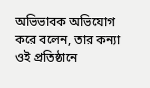অভিভাবক অভিযোগ করে বলেন, তার কন্যা ওই প্রতিষ্ঠানে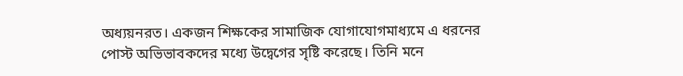অধ্যয়নরত। একজন শিক্ষকের সামাজিক যোগাযোগমাধ্যমে এ ধরনের পোস্ট অভিভাবকদের মধ্যে উদ্বেগের সৃষ্টি করেছে। তিনি মনে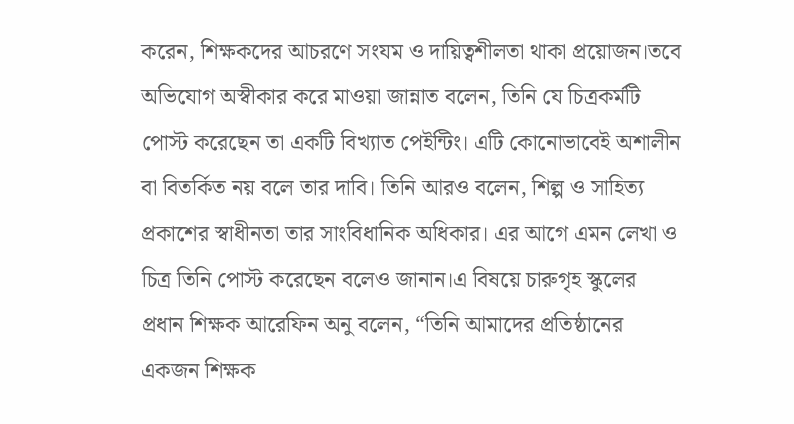করেন, শিক্ষকদের আচরণে সংযম ও দায়িত্বশীলতা থাকা প্রয়োজন।তবে অভিযোগ অস্বীকার করে মাওয়া জান্নাত বলেন, তিনি যে চিত্রকর্মটি পোস্ট করেছেন তা একটি বিখ্যাত পেইন্টিং। এটি কোনোভাবেই অশালীন বা বিতর্কিত নয় বলে তার দাবি। তিনি আরও বলেন, শিল্প ও সাহিত্য প্রকাশের স্বাধীনতা তার সাংবিধানিক অধিকার। এর আগে এমন লেখা ও চিত্র তিনি পোস্ট করেছেন বলেও জানান।এ বিষয়ে চারুগৃহ স্কুলের প্রধান শিক্ষক আরেফিন অনু বলেন, “তিনি আমাদের প্রতিষ্ঠানের একজন শিক্ষক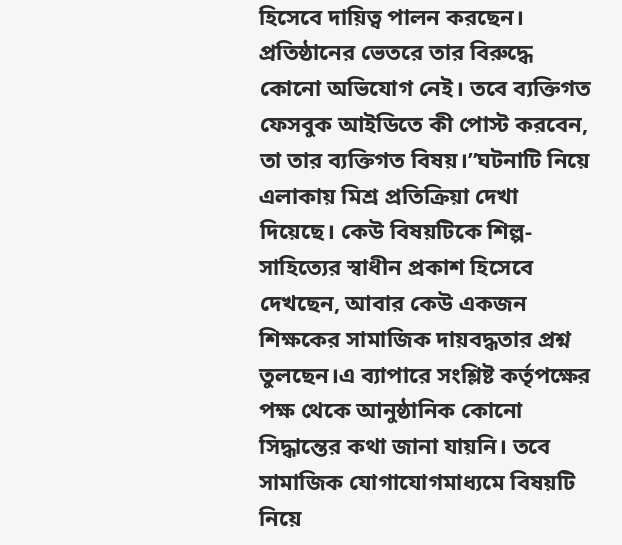হিসেবে দায়িত্ব পালন করছেন। প্রতিষ্ঠানের ভেতরে তার বিরুদ্ধে কোনো অভিযোগ নেই। তবে ব্যক্তিগত ফেসবুক আইডিতে কী পোস্ট করবেন, তা তার ব্যক্তিগত বিষয়।”ঘটনাটি নিয়ে এলাকায় মিশ্র প্রতিক্রিয়া দেখা দিয়েছে। কেউ বিষয়টিকে শিল্প-সাহিত্যের স্বাধীন প্রকাশ হিসেবে দেখছেন, আবার কেউ একজন শিক্ষকের সামাজিক দায়বদ্ধতার প্রশ্ন তুলছেন।এ ব্যাপারে সংশ্লিষ্ট কর্তৃপক্ষের পক্ষ থেকে আনুষ্ঠানিক কোনো সিদ্ধান্তের কথা জানা যায়নি। তবে সামাজিক যোগাযোগমাধ্যমে বিষয়টি নিয়ে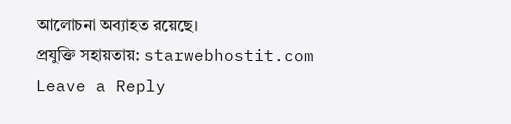আলোচনা অব্যাহত রয়েছে।
প্রযুক্তি সহায়তায়: starwebhostit.com
Leave a Reply